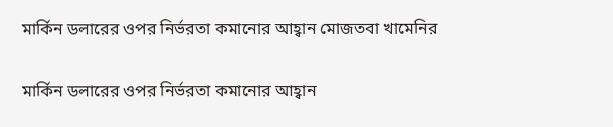মার্কিন ডলারের ওপর নির্ভরতা কমানোর আহ্বান মোজতবা খামেনির

মার্কিন ডলারের ওপর নির্ভরতা কমানোর আহ্বান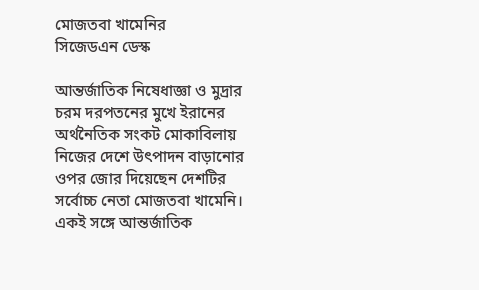মোজতবা খামেনির
সিজেডএন ডেস্ক

আন্তর্জাতিক নিষেধাজ্ঞা ও মুদ্রার চরম দরপতনের মুখে ইরানের অর্থনৈতিক সংকট মোকাবিলায় নিজের দেশে উৎপাদন বাড়ানোর ওপর জোর দিয়েছেন দেশটির সর্বোচ্চ নেতা মোজতবা খামেনি। একই সঙ্গে আন্তর্জাতিক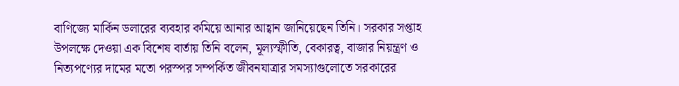বাণিজ্যে মার্কিন ডলারের ব্যবহার কমিয়ে আনার আহ্বান জানিয়েছেন তিনি। সরকার সপ্তাহ উপলক্ষে দেওয়া এক বিশেষ বার্তায় তিনি বলেন, মূল্যস্ফীতি, বেকারত্ব, বাজার নিয়ন্ত্রণ ও নিত্যপণ্যের দামের মতো পরস্পর সম্পর্কিত জীবনযাত্রার সমস্যাগুলোতে সরকারের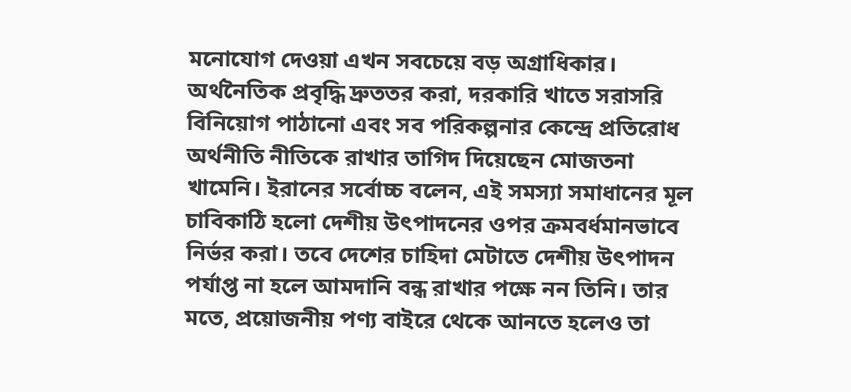মনোযোগ দেওয়া এখন সবচেয়ে বড় অগ্রাধিকার।
অর্থনৈতিক প্রবৃদ্ধি দ্রুততর করা, দরকারি খাতে সরাসরি বিনিয়োগ পাঠানো এবং সব পরিকল্পনার কেন্দ্রে প্রতিরোধ অর্থনীতি নীতিকে রাখার তাগিদ দিয়েছেন মোজতনা খামেনি। ইরানের সর্বোচ্চ বলেন, এই সমস্যা সমাধানের মূল চাবিকাঠি হলো দেশীয় উৎপাদনের ওপর ক্রমবর্ধমানভাবে নির্ভর করা। তবে দেশের চাহিদা মেটাতে দেশীয় উৎপাদন পর্যাপ্ত না হলে আমদানি বন্ধ রাখার পক্ষে নন তিনি। তার মতে, প্রয়োজনীয় পণ্য বাইরে থেকে আনতে হলেও তা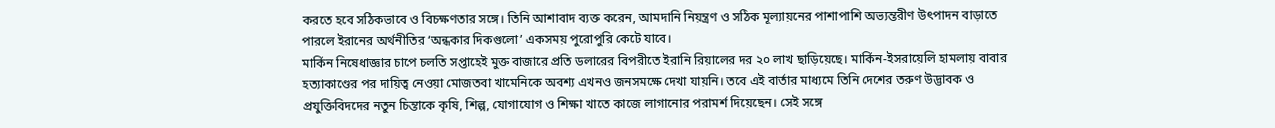করতে হবে সঠিকভাবে ও বিচক্ষণতার সঙ্গে। তিনি আশাবাদ ব্যক্ত করেন, আমদানি নিয়ন্ত্রণ ও সঠিক মূল্যায়নের পাশাপাশি অভ্যন্তরীণ উৎপাদন বাড়াতে পারলে ইরানের অর্থনীতির ‘অন্ধকার দিকগুলো’ একসময় পুরোপুরি কেটে যাবে।
মার্কিন নিষেধাজ্ঞার চাপে চলতি সপ্তাহেই মুক্ত বাজারে প্রতি ডলারের বিপরীতে ইরানি রিয়ালের দর ২০ লাখ ছাড়িয়েছে। মার্কিন-ইসরায়েলি হামলায় বাবার হত্যাকাণ্ডের পর দায়িত্ব নেওয়া মোজতবা খামেনিকে অবশ্য এখনও জনসমক্ষে দেখা যায়নি। তবে এই বার্তার মাধ্যমে তিনি দেশের তরুণ উদ্ভাবক ও প্রযুক্তিবিদদের নতুন চিন্তাকে কৃষি, শিল্প, যোগাযোগ ও শিক্ষা খাতে কাজে লাগানোর পরামর্শ দিয়েছেন। সেই সঙ্গে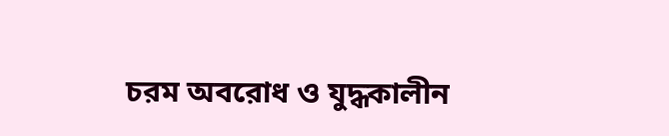চরম অবরোধ ও যুদ্ধকালীন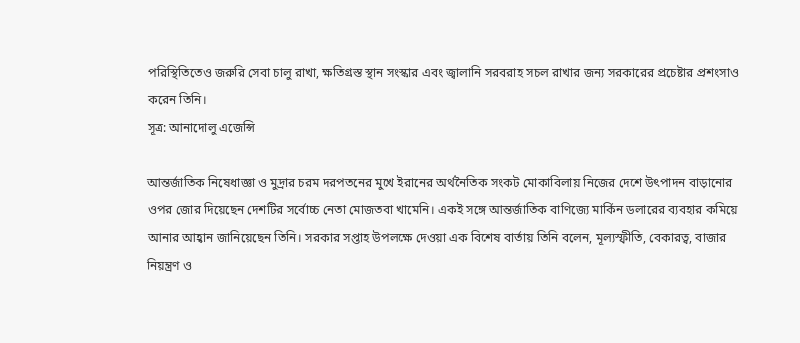পরিস্থিতিতেও জরুরি সেবা চালু রাখা, ক্ষতিগ্রস্ত স্থান সংস্কার এবং জ্বালানি সরবরাহ সচল রাখার জন্য সরকারের প্রচেষ্টার প্রশংসাও করেন তিনি।
সূত্র: আনাদোলু এজেন্সি

আন্তর্জাতিক নিষেধাজ্ঞা ও মুদ্রার চরম দরপতনের মুখে ইরানের অর্থনৈতিক সংকট মোকাবিলায় নিজের দেশে উৎপাদন বাড়ানোর ওপর জোর দিয়েছেন দেশটির সর্বোচ্চ নেতা মোজতবা খামেনি। একই সঙ্গে আন্তর্জাতিক বাণিজ্যে মার্কিন ডলারের ব্যবহার কমিয়ে আনার আহ্বান জানিয়েছেন তিনি। সরকার সপ্তাহ উপলক্ষে দেওয়া এক বিশেষ বার্তায় তিনি বলেন, মূল্যস্ফীতি, বেকারত্ব, বাজার নিয়ন্ত্রণ ও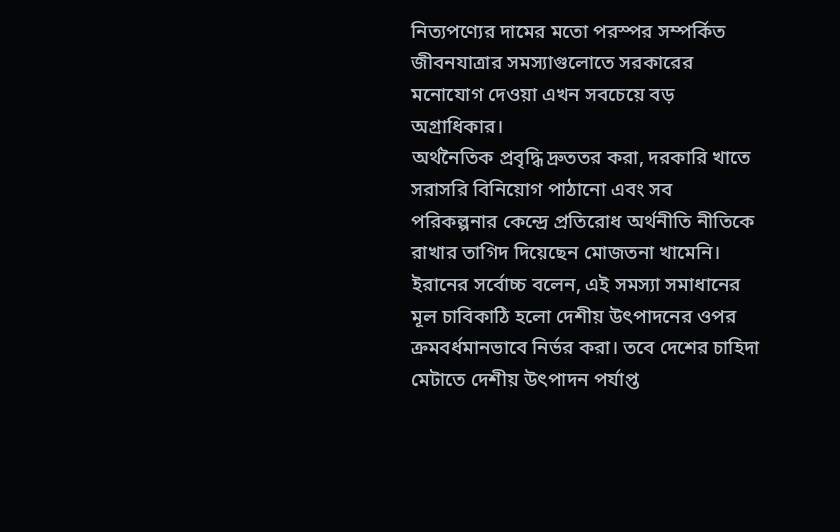নিত্যপণ্যের দামের মতো পরস্পর সম্পর্কিত জীবনযাত্রার সমস্যাগুলোতে সরকারের মনোযোগ দেওয়া এখন সবচেয়ে বড় অগ্রাধিকার।
অর্থনৈতিক প্রবৃদ্ধি দ্রুততর করা, দরকারি খাতে সরাসরি বিনিয়োগ পাঠানো এবং সব পরিকল্পনার কেন্দ্রে প্রতিরোধ অর্থনীতি নীতিকে রাখার তাগিদ দিয়েছেন মোজতনা খামেনি। ইরানের সর্বোচ্চ বলেন, এই সমস্যা সমাধানের মূল চাবিকাঠি হলো দেশীয় উৎপাদনের ওপর ক্রমবর্ধমানভাবে নির্ভর করা। তবে দেশের চাহিদা মেটাতে দেশীয় উৎপাদন পর্যাপ্ত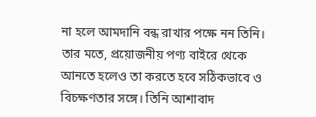না হলে আমদানি বন্ধ রাখার পক্ষে নন তিনি। তার মতে, প্রয়োজনীয় পণ্য বাইরে থেকে আনতে হলেও তা করতে হবে সঠিকভাবে ও বিচক্ষণতার সঙ্গে। তিনি আশাবাদ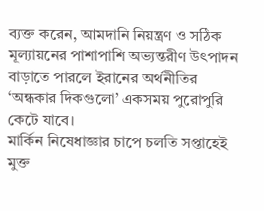ব্যক্ত করেন, আমদানি নিয়ন্ত্রণ ও সঠিক মূল্যায়নের পাশাপাশি অভ্যন্তরীণ উৎপাদন বাড়াতে পারলে ইরানের অর্থনীতির ‘অন্ধকার দিকগুলো’ একসময় পুরোপুরি কেটে যাবে।
মার্কিন নিষেধাজ্ঞার চাপে চলতি সপ্তাহেই মুক্ত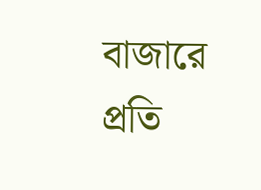বাজারে প্রতি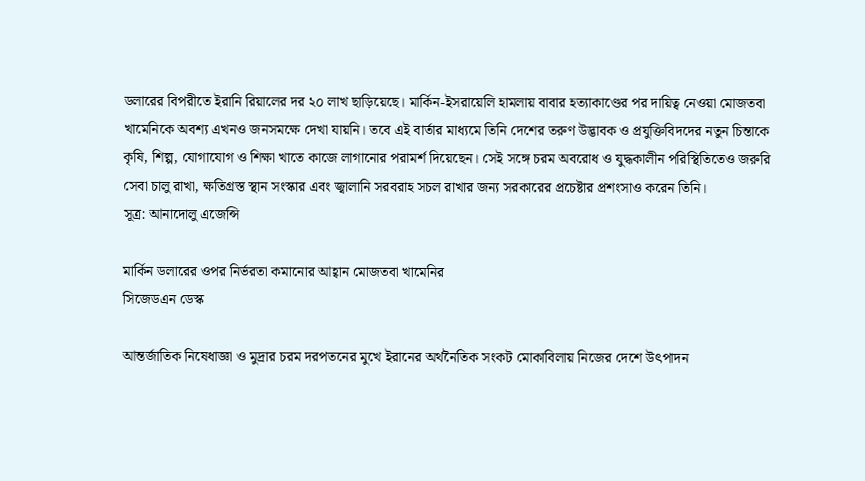ডলারের বিপরীতে ইরানি রিয়ালের দর ২০ লাখ ছাড়িয়েছে। মার্কিন-ইসরায়েলি হামলায় বাবার হত্যাকাণ্ডের পর দায়িত্ব নেওয়া মোজতবা খামেনিকে অবশ্য এখনও জনসমক্ষে দেখা যায়নি। তবে এই বার্তার মাধ্যমে তিনি দেশের তরুণ উদ্ভাবক ও প্রযুক্তিবিদদের নতুন চিন্তাকে কৃষি, শিল্প, যোগাযোগ ও শিক্ষা খাতে কাজে লাগানোর পরামর্শ দিয়েছেন। সেই সঙ্গে চরম অবরোধ ও যুদ্ধকালীন পরিস্থিতিতেও জরুরি সেবা চালু রাখা, ক্ষতিগ্রস্ত স্থান সংস্কার এবং জ্বালানি সরবরাহ সচল রাখার জন্য সরকারের প্রচেষ্টার প্রশংসাও করেন তিনি।
সূত্র: আনাদোলু এজেন্সি

মার্কিন ডলারের ওপর নির্ভরতা কমানোর আহ্বান মোজতবা খামেনির
সিজেডএন ডেস্ক

আন্তর্জাতিক নিষেধাজ্ঞা ও মুদ্রার চরম দরপতনের মুখে ইরানের অর্থনৈতিক সংকট মোকাবিলায় নিজের দেশে উৎপাদন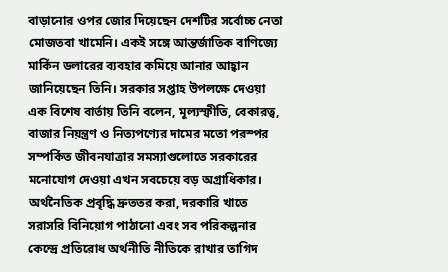বাড়ানোর ওপর জোর দিয়েছেন দেশটির সর্বোচ্চ নেতা মোজতবা খামেনি। একই সঙ্গে আন্তর্জাতিক বাণিজ্যে মার্কিন ডলারের ব্যবহার কমিয়ে আনার আহ্বান জানিয়েছেন তিনি। সরকার সপ্তাহ উপলক্ষে দেওয়া এক বিশেষ বার্তায় তিনি বলেন, মূল্যস্ফীতি, বেকারত্ব, বাজার নিয়ন্ত্রণ ও নিত্যপণ্যের দামের মতো পরস্পর সম্পর্কিত জীবনযাত্রার সমস্যাগুলোতে সরকারের মনোযোগ দেওয়া এখন সবচেয়ে বড় অগ্রাধিকার।
অর্থনৈতিক প্রবৃদ্ধি দ্রুততর করা, দরকারি খাতে সরাসরি বিনিয়োগ পাঠানো এবং সব পরিকল্পনার কেন্দ্রে প্রতিরোধ অর্থনীতি নীতিকে রাখার তাগিদ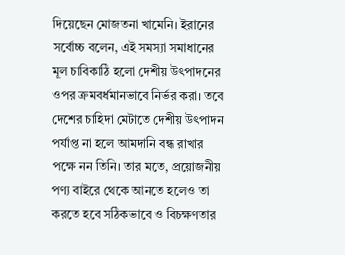দিয়েছেন মোজতনা খামেনি। ইরানের সর্বোচ্চ বলেন, এই সমস্যা সমাধানের মূল চাবিকাঠি হলো দেশীয় উৎপাদনের ওপর ক্রমবর্ধমানভাবে নির্ভর করা। তবে দেশের চাহিদা মেটাতে দেশীয় উৎপাদন পর্যাপ্ত না হলে আমদানি বন্ধ রাখার পক্ষে নন তিনি। তার মতে, প্রয়োজনীয় পণ্য বাইরে থেকে আনতে হলেও তা করতে হবে সঠিকভাবে ও বিচক্ষণতার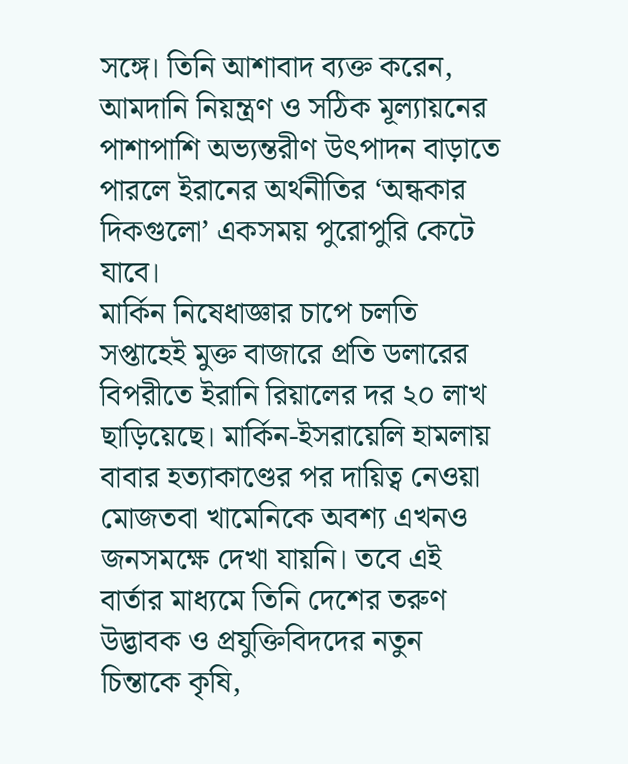সঙ্গে। তিনি আশাবাদ ব্যক্ত করেন, আমদানি নিয়ন্ত্রণ ও সঠিক মূল্যায়নের পাশাপাশি অভ্যন্তরীণ উৎপাদন বাড়াতে পারলে ইরানের অর্থনীতির ‘অন্ধকার দিকগুলো’ একসময় পুরোপুরি কেটে যাবে।
মার্কিন নিষেধাজ্ঞার চাপে চলতি সপ্তাহেই মুক্ত বাজারে প্রতি ডলারের বিপরীতে ইরানি রিয়ালের দর ২০ লাখ ছাড়িয়েছে। মার্কিন-ইসরায়েলি হামলায় বাবার হত্যাকাণ্ডের পর দায়িত্ব নেওয়া মোজতবা খামেনিকে অবশ্য এখনও জনসমক্ষে দেখা যায়নি। তবে এই বার্তার মাধ্যমে তিনি দেশের তরুণ উদ্ভাবক ও প্রযুক্তিবিদদের নতুন চিন্তাকে কৃষি,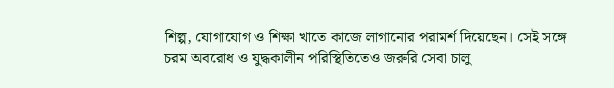শিল্প, যোগাযোগ ও শিক্ষা খাতে কাজে লাগানোর পরামর্শ দিয়েছেন। সেই সঙ্গে চরম অবরোধ ও যুদ্ধকালীন পরিস্থিতিতেও জরুরি সেবা চালু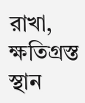রাখা, ক্ষতিগ্রস্ত স্থান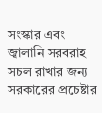সংস্কার এবং জ্বালানি সরবরাহ সচল রাখার জন্য সরকারের প্রচেষ্টার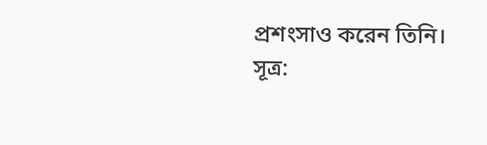প্রশংসাও করেন তিনি।
সূত্র: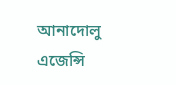আনাদোলু এজেন্সি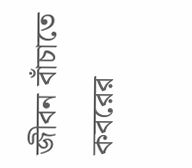জীবন বাঁচাতে কবরের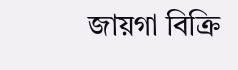জায়গা বিক্রি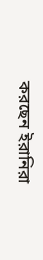করছেন ইরানিরা